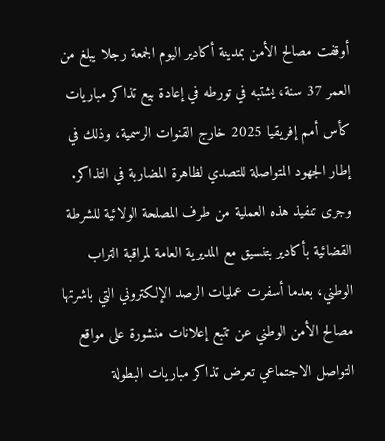أوقفت مصالح الأمن بمدينة أكادير اليوم الجمعة رجلا يبلغ من العمر 37 سنة، يشتبه في تورطه في إعادة بيع تذاكر مباريات كأس أمم إفريقيا 2025 خارج القنوات الرسمية، وذلك في إطار الجهود المتواصلة للتصدي لظاهرة المضاربة في التذاكر.
وجرى تنفيذ هذه العملية من طرف المصلحة الولائية للشرطة القضائية بأكادير بتنسيق مع المديرية العامة لمراقبة التراب الوطني، بعدما أسفرت عمليات الرصد الإلكتروني التي باشرتها مصالح الأمن الوطني عن تتبع إعلانات منشورة على مواقع التواصل الاجتماعي تعرض تذاكر مباريات البطولة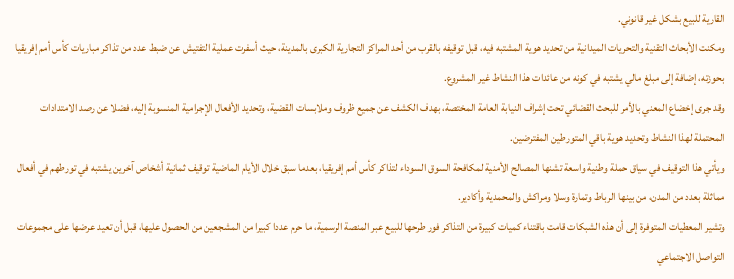القارية للبيع بشكل غير قانوني.
ومكنت الأبحاث التقنية والتحريات الميدانية من تحديد هوية المشتبه فيه، قبل توقيفه بالقرب من أحد المراكز التجارية الكبرى بالمدينة، حيث أسفرت عملية التفتيش عن ضبط عدد من تذاكر مباريات كأس أمم إفريقيا بحوزته، إضافة إلى مبلغ مالي يشتبه في كونه من عائدات هذا النشاط غير المشروع.
وقد جرى إخضاع المعني بالأمر للبحث القضائي تحت إشراف النيابة العامة المختصة، بهدف الكشف عن جميع ظروف وملابسات القضية، وتحديد الأفعال الإجرامية المنسوبة إليه، فضلا عن رصد الامتدادات المحتملة لهذا النشاط وتحديد هوية باقي المتورطين المفترضين.
ويأتي هذا التوقيف في سياق حملة وطنية واسعة تشنها المصالح الأمنية لمكافحة السوق السوداء لتذاكر كأس أمم إفريقيا، بعدما سبق خلال الأيام الماضية توقيف ثمانية أشخاص آخرين يشتبه في تورطهم في أفعال مماثلة بعدد من المدن، من بينها الرباط وتمارة وسلا ومراكش والمحمدية وأكادير.
وتشير المعطيات المتوفرة إلى أن هذه الشبكات قامت باقتناء كميات كبيرة من التذاكر فور طرحها للبيع عبر المنصة الرسمية، ما حرم عددا كبيرا من المشجعين من الحصول عليها، قبل أن تعيد عرضها على مجموعات التواصل الاجتماعي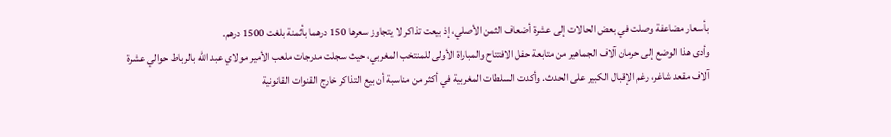بأسعار مضاعفة وصلت في بعض الحالات إلى عشرة أضعاف الثمن الأصلي، إذ بيعت تذاكر لا يتجاوز سعرها 150 درهما بأثمنة بلغت 1500 درهم.
وأدى هذا الوضع إلى حرمان آلاف الجماهير من متابعة حفل الافتتاح والمباراة الأولى للمنتخب المغربي، حيث سجلت مدرجات ملعب الأمير مولاي عبد الله بالرباط حوالي عشرة آلاف مقعد شاغر، رغم الإقبال الكبير على الحدث. وأكدت السلطات المغربية في أكثر من مناسبة أن بيع التذاكر خارج القنوات القانونية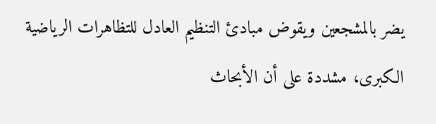يضر بالمشجعين ويقوض مبادئ التنظيم العادل للتظاهرات الرياضية الكبرى، مشددة على أن الأبحاث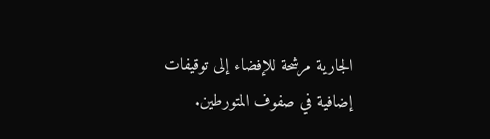الجارية مرشحة للإفضاء إلى توقيفات إضافية في صفوف المتورطين.